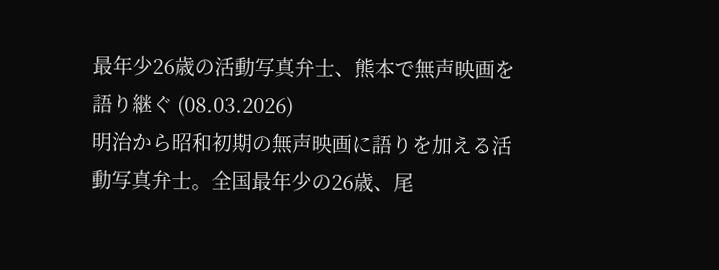最年少26歳の活動写真弁士、熊本で無声映画を語り継ぐ (08.03.2026)
明治から昭和初期の無声映画に語りを加える活動写真弁士。全国最年少の26歳、尾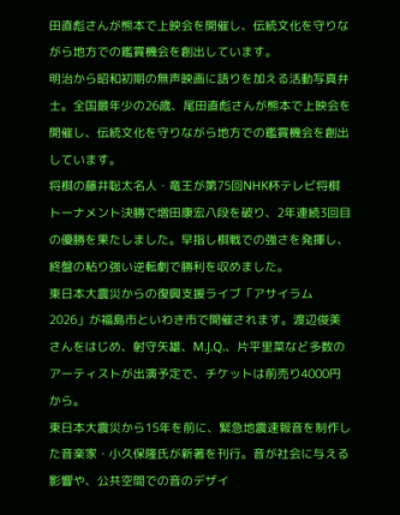田直彪さんが熊本で上映会を開催し、伝統文化を守りながら地方での鑑賞機会を創出しています。
明治から昭和初期の無声映画に語りを加える活動写真弁士。全国最年少の26歳、尾田直彪さんが熊本で上映会を開催し、伝統文化を守りながら地方での鑑賞機会を創出しています。
将棋の藤井聡太名人・竜王が第75回NHK杯テレビ将棋トーナメント決勝で増田康宏八段を破り、2年連続3回目の優勝を果たしました。早指し棋戦での強さを発揮し、終盤の粘り強い逆転劇で勝利を収めました。
東日本大震災からの復興支援ライブ「アサイラム2026」が福島市といわき市で開催されます。渡辺俊美さんをはじめ、射守矢雄、M.J.Q.、片平里菜など多数のアーティストが出演予定で、チケットは前売り4000円から。
東日本大震災から15年を前に、緊急地震速報音を制作した音楽家・小久保隆氏が新著を刊行。音が社会に与える影響や、公共空間での音のデザイ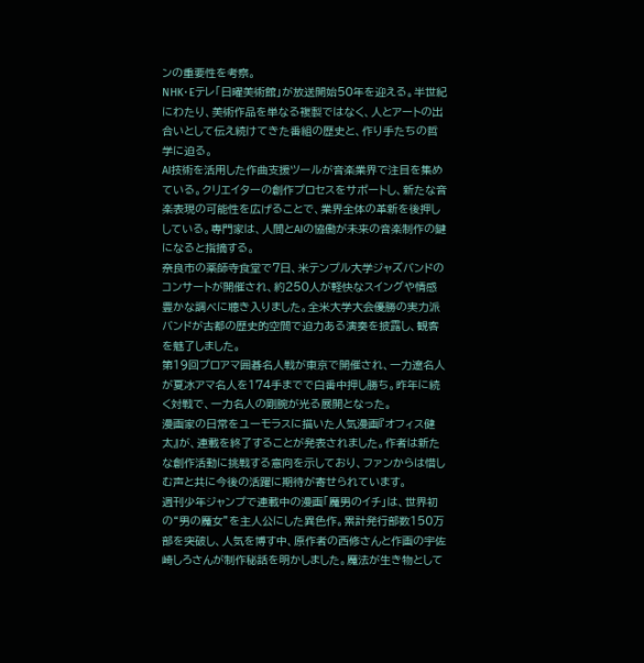ンの重要性を考察。
NHK・Eテレ「日曜美術館」が放送開始50年を迎える。半世紀にわたり、美術作品を単なる複製ではなく、人とアートの出合いとして伝え続けてきた番組の歴史と、作り手たちの哲学に迫る。
AI技術を活用した作曲支援ツールが音楽業界で注目を集めている。クリエイターの創作プロセスをサポートし、新たな音楽表現の可能性を広げることで、業界全体の革新を後押ししている。専門家は、人間とAIの協働が未来の音楽制作の鍵になると指摘する。
奈良市の薬師寺食堂で7日、米テンプル大学ジャズバンドのコンサートが開催され、約250人が軽快なスイングや情感豊かな調べに聴き入りました。全米大学大会優勝の実力派バンドが古都の歴史的空間で迫力ある演奏を披露し、観客を魅了しました。
第19回プロアマ囲碁名人戦が東京で開催され、一力遼名人が夏冰アマ名人を174手までで白番中押し勝ち。昨年に続く対戦で、一力名人の剛腕が光る展開となった。
漫画家の日常をユーモラスに描いた人気漫画『オフィス健太』が、連載を終了することが発表されました。作者は新たな創作活動に挑戦する意向を示しており、ファンからは惜しむ声と共に今後の活躍に期待が寄せられています。
週刊少年ジャンプで連載中の漫画「魔男のイチ」は、世界初の“男の魔女”を主人公にした異色作。累計発行部数150万部を突破し、人気を博す中、原作者の西修さんと作画の宇佐崎しろさんが制作秘話を明かしました。魔法が生き物として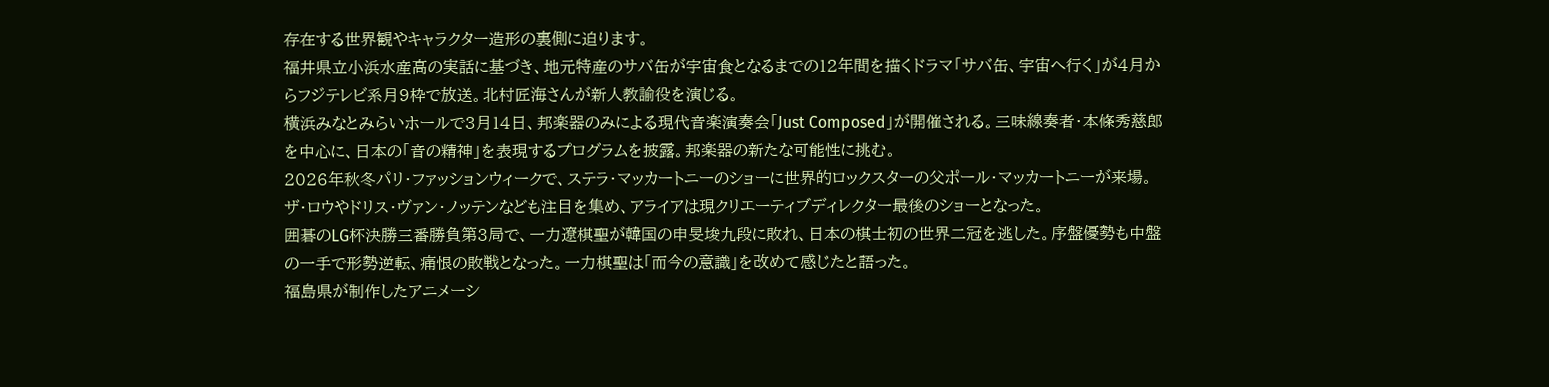存在する世界観やキャラクター造形の裏側に迫ります。
福井県立小浜水産高の実話に基づき、地元特産のサバ缶が宇宙食となるまでの12年間を描くドラマ「サバ缶、宇宙へ行く」が4月からフジテレビ系月9枠で放送。北村匠海さんが新人教諭役を演じる。
横浜みなとみらいホールで3月14日、邦楽器のみによる現代音楽演奏会「Just Composed」が開催される。三味線奏者・本條秀慈郎を中心に、日本の「音の精神」を表現するプログラムを披露。邦楽器の新たな可能性に挑む。
2026年秋冬パリ・ファッションウィークで、ステラ・マッカートニーのショーに世界的ロックスターの父ポール・マッカートニーが来場。ザ・ロウやドリス・ヴァン・ノッテンなども注目を集め、アライアは現クリエーティブディレクター最後のショーとなった。
囲碁のLG杯決勝三番勝負第3局で、一力遼棋聖が韓国の申旻埈九段に敗れ、日本の棋士初の世界二冠を逃した。序盤優勢も中盤の一手で形勢逆転、痛恨の敗戦となった。一力棋聖は「而今の意識」を改めて感じたと語った。
福島県が制作したアニメーシ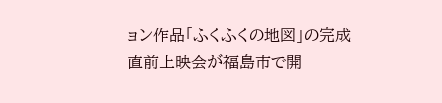ョン作品「ふくふくの地図」の完成直前上映会が福島市で開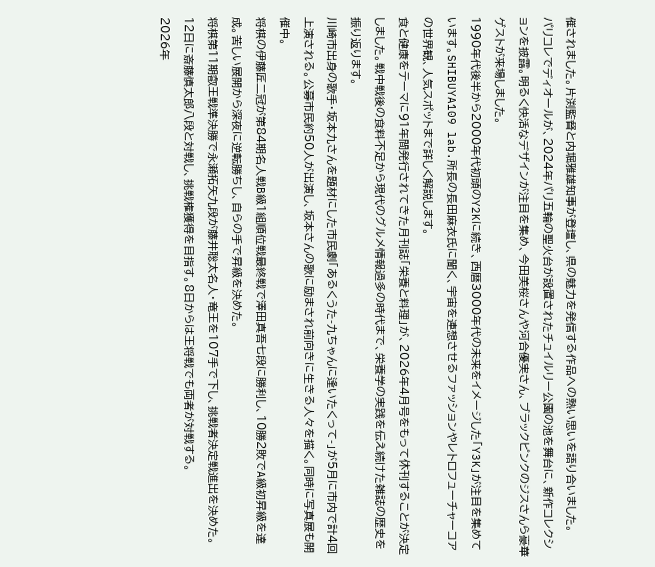催されました。片渕監督と内堀雅雄知事が登壇し、県の魅力を発信する作品への熱い思いを語り合いました。
パリコレでディオールが、2024年パリ五輪の聖火台が設置されたチュイルリー公園の池を舞台に、新作コレクションを披露。明るく快活なデザインが注目を集め、今田美桜さんや河合優実さん、ブラックピンクのジスさんら豪華ゲストが来場しました。
1990年代後半から2000年代初頭のY2Kに続き、西暦3000年代の未来をイメージした「Y3K」が注目を集めています。SHIBUYA109 lab.所長の長田麻衣氏に聞く、宇宙を連想させるファッションやレトロフューチャーコアの世界観、人気スポットまで詳しく解説します。
食と健康をテーマに91年間発行されてきた月刊誌「栄養と料理」が、2026年4月号をもって休刊することが決定しました。戦中戦後の食料不足から現代のグルメ情報過多の時代まで、栄養学の実践を伝え続けた雑誌の歴史を振り返ります。
川崎市出身の歌手・坂本九さんを題材にした市民劇「あるくうた-九ちゃんに逢いたくって-」が5月に市内で計4回上演される。公募市民約50人が出演し、坂本さんの歌に励まされ前向きに生きる人々を描く。同時に写真展も開催中。
将棋の伊藤匠二冠が第84期名人戦B級1組順位戦最終戦で澤田真吾七段に勝利し、10勝2敗でA級初昇級を達成。苦しい展開から深夜に逆転勝ちし、自らの手で昇級を決めた。
将棋第11期叡王戦準決勝で永瀬拓矢九段が藤井聡太名人・竜王を107手で下し、挑戦者決定戦進出を決めた。12日に斎藤慎太郎八段と対戦し、挑戦権獲得を目指す。8日からは王将戦でも両者が対戦する。
2026年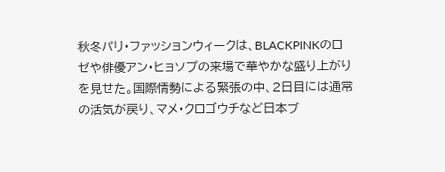秋冬パリ・ファッションウィークは、BLACKPINKのロゼや俳優アン・ヒョソプの来場で華やかな盛り上がりを見せた。国際情勢による緊張の中、2日目には通常の活気が戻り、マメ・クロゴウチなど日本ブ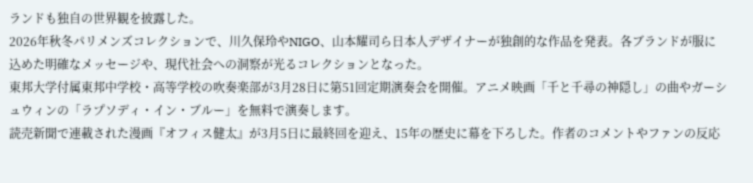ランドも独自の世界観を披露した。
2026年秋冬パリメンズコレクションで、川久保玲やNIGO、山本耀司ら日本人デザイナーが独創的な作品を発表。各ブランドが服に込めた明確なメッセージや、現代社会への洞察が光るコレクションとなった。
東邦大学付属東邦中学校・高等学校の吹奏楽部が3月28日に第51回定期演奏会を開催。アニメ映画「千と千尋の神隠し」の曲やガーシュウィンの「ラプソディ・イン・ブルー」を無料で演奏します。
読売新聞で連載された漫画『オフィス健太』が3月5日に最終回を迎え、15年の歴史に幕を下ろした。作者のコメントやファンの反応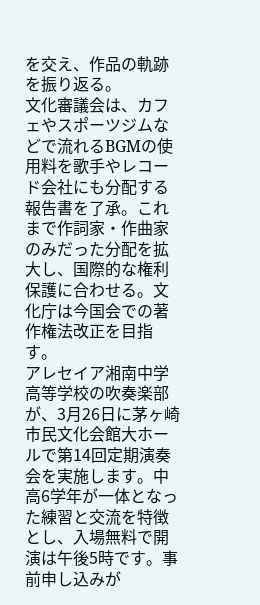を交え、作品の軌跡を振り返る。
文化審議会は、カフェやスポーツジムなどで流れるBGMの使用料を歌手やレコード会社にも分配する報告書を了承。これまで作詞家・作曲家のみだった分配を拡大し、国際的な権利保護に合わせる。文化庁は今国会での著作権法改正を目指す。
アレセイア湘南中学高等学校の吹奏楽部が、3月26日に茅ヶ崎市民文化会館大ホールで第14回定期演奏会を実施します。中高6学年が一体となった練習と交流を特徴とし、入場無料で開演は午後5時です。事前申し込みが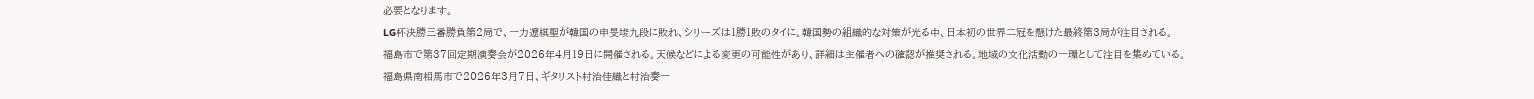必要となります。
LG杯決勝三番勝負第2局で、一力遼棋聖が韓国の申旻埈九段に敗れ、シリーズは1勝1敗のタイに。韓国勢の組織的な対策が光る中、日本初の世界二冠を懸けた最終第3局が注目される。
福島市で第37回定期演奏会が2026年4月19日に開催される。天候などによる変更の可能性があり、詳細は主催者への確認が推奨される。地域の文化活動の一環として注目を集めている。
福島県南相馬市で2026年3月7日、ギタリスト村治佳織と村治奏一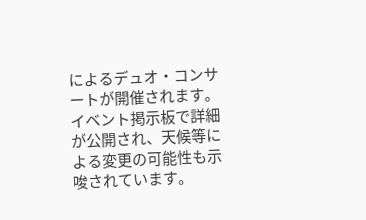によるデュオ・コンサートが開催されます。イベント掲示板で詳細が公開され、天候等による変更の可能性も示唆されています。